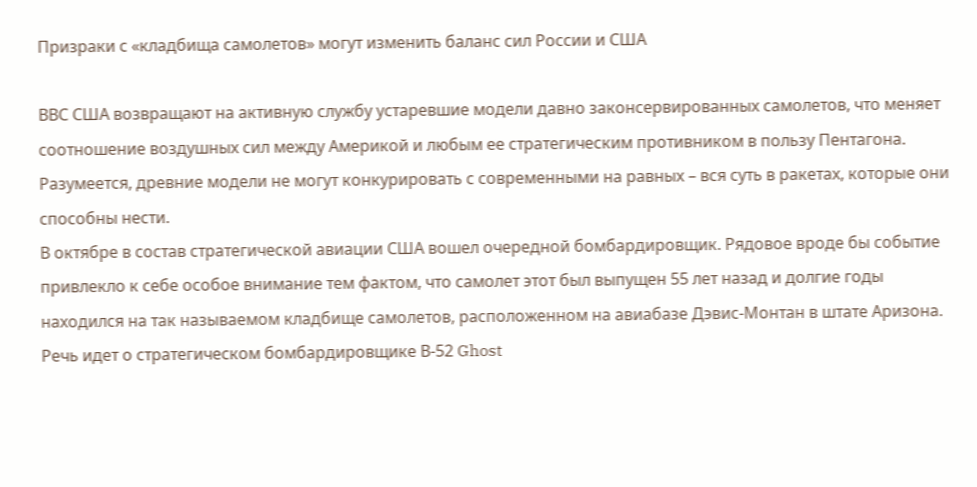Призраки с «кладбища самолетов» могут изменить баланс сил России и США

ВВС США возвращают на активную службу устаревшие модели давно законсервированных самолетов, что меняет соотношение воздушных сил между Америкой и любым ее стратегическим противником в пользу Пентагона. Разумеется, древние модели не могут конкурировать с современными на равных – вся суть в ракетах, которые они способны нести.
В октябре в состав стратегической авиации США вошел очередной бомбардировщик. Рядовое вроде бы событие привлекло к себе особое внимание тем фактом, что самолет этот был выпущен 55 лет назад и долгие годы находился на так называемом кладбище самолетов, расположенном на авиабазе Дэвис-Монтан в штате Аризона.
Речь идет о стратегическом бомбардировщике В-52 Ghost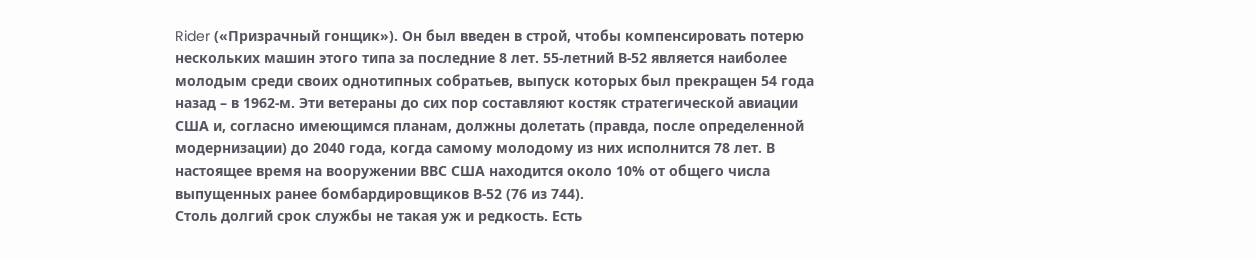Rider («Призрачный гонщик»). Он был введен в строй, чтобы компенсировать потерю нескольких машин этого типа за последние 8 лет. 55-летний В-52 является наиболее молодым среди своих однотипных собратьев, выпуск которых был прекращен 54 года назад – в 1962-м. Эти ветераны до сих пор составляют костяк стратегической авиации США и, согласно имеющимся планам, должны долетать (правда, после определенной модернизации) до 2040 года, когда самому молодому из них исполнится 78 лет. В настоящее время на вооружении ВВС США находится около 10% от общего числа выпущенных ранее бомбардировщиков В-52 (76 из 744).
Столь долгий срок службы не такая уж и редкость. Есть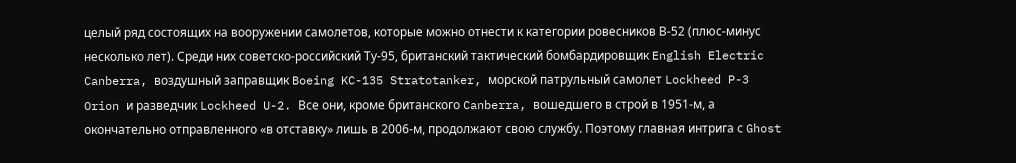целый ряд состоящих на вооружении самолетов, которые можно отнести к категории ровесников В-52 (плюс-минус несколько лет). Среди них советско-российский Ту-95, британский тактический бомбардировщик English Electric Canberra, воздушный заправщик Boeing KC-135 Stratotanker, морской патрульный самолет Lockheed P-3 Orion и разведчик Lockheed U-2. Все они, кроме британского Canberra, вошедшего в строй в 1951-м, а окончательно отправленного «в отставку» лишь в 2006-м, продолжают свою службу. Поэтому главная интрига с Ghost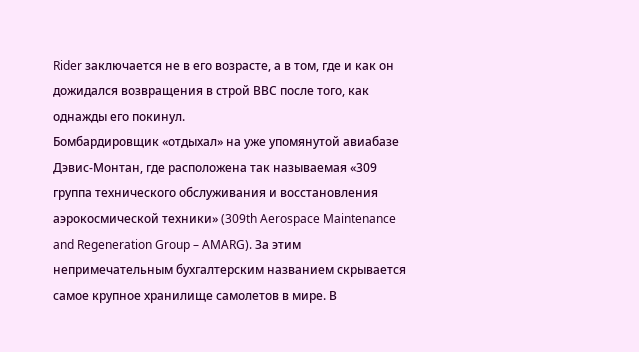Rider заключается не в его возрасте, а в том, где и как он дожидался возвращения в строй ВВС после того, как однажды его покинул.
Бомбардировщик «отдыхал» на уже упомянутой авиабазе Дэвис-Монтан, где расположена так называемая «309 группа технического обслуживания и восстановления аэрокосмической техники» (309th Aerospace Maintenance and Regeneration Group – AMARG). За этим непримечательным бухгалтерским названием скрывается самое крупное хранилище самолетов в мире. В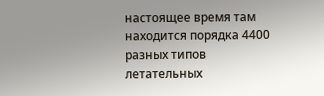настоящее время там находится порядка 4400 разных типов летательных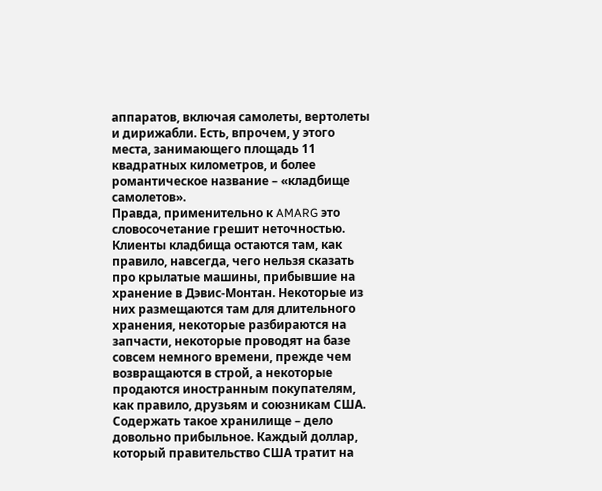аппаратов, включая самолеты, вертолеты и дирижабли. Есть, впрочем, у этого места, занимающего площадь 11 квадратных километров, и более романтическое название – «кладбище самолетов».
Правда, применительно к AMARG это словосочетание грешит неточностью. Клиенты кладбища остаются там, как правило, навсегда, чего нельзя сказать про крылатые машины, прибывшие на хранение в Дэвис-Монтан. Некоторые из них размещаются там для длительного хранения, некоторые разбираются на запчасти, некоторые проводят на базе совсем немного времени, прежде чем возвращаются в строй, а некоторые продаются иностранным покупателям, как правило, друзьям и союзникам США. Содержать такое хранилище – дело довольно прибыльное. Каждый доллар, который правительство США тратит на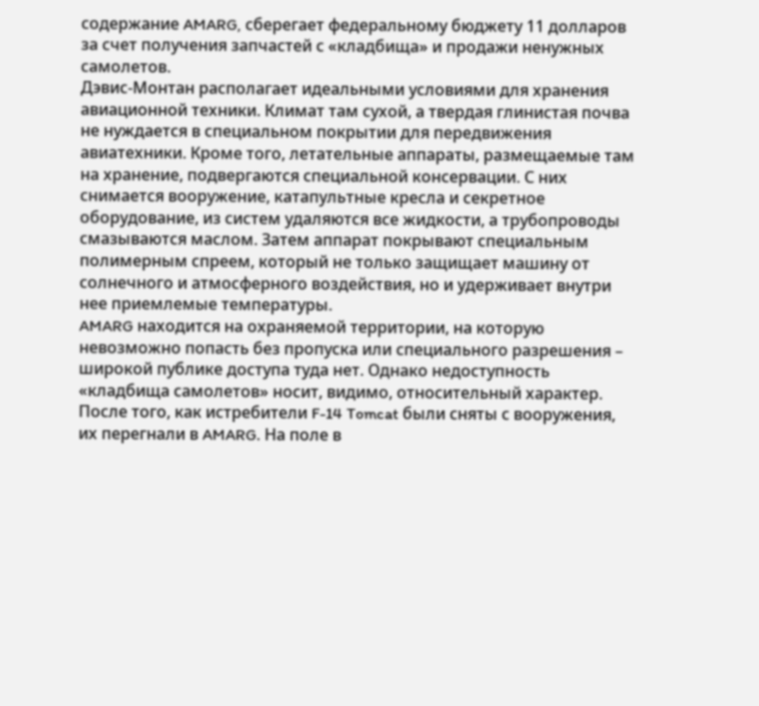содержание AMARG, сберегает федеральному бюджету 11 долларов за счет получения запчастей с «кладбища» и продажи ненужных самолетов.
Дэвис-Монтан располагает идеальными условиями для хранения авиационной техники. Климат там сухой, а твердая глинистая почва не нуждается в специальном покрытии для передвижения авиатехники. Кроме того, летательные аппараты, размещаемые там на хранение, подвергаются специальной консервации. С них снимается вооружение, катапультные кресла и секретное оборудование, из систем удаляются все жидкости, а трубопроводы смазываются маслом. Затем аппарат покрывают специальным полимерным спреем, который не только защищает машину от солнечного и атмосферного воздействия, но и удерживает внутри нее приемлемые температуры.
AMARG находится на охраняемой территории, на которую невозможно попасть без пропуска или специального разрешения – широкой публике доступа туда нет. Однако недоступность «кладбища самолетов» носит, видимо, относительный характер. После того, как истребители F-14 Tomcat были сняты с вооружения, их перегнали в AMARG. На поле в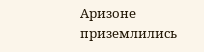Аризоне приземлились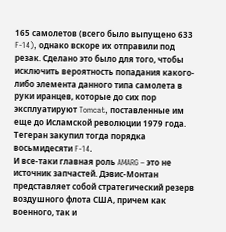165 самолетов (всего было выпущено 633 F-14), однако вскоре их отправили под резак. Сделано это было для того, чтобы исключить вероятность попадания какого-либо элемента данного типа самолета в руки иранцев, которые до сих пор эксплуатируют Tomcat, поставленные им еще до Исламской революции 1979 года. Тегеран закупил тогда порядка восьмидесяти F-14.
И все-таки главная роль AMARG – это не источник запчастей. Дэвис-Монтан представляет собой стратегический резерв воздушного флота США, причем как военного, так и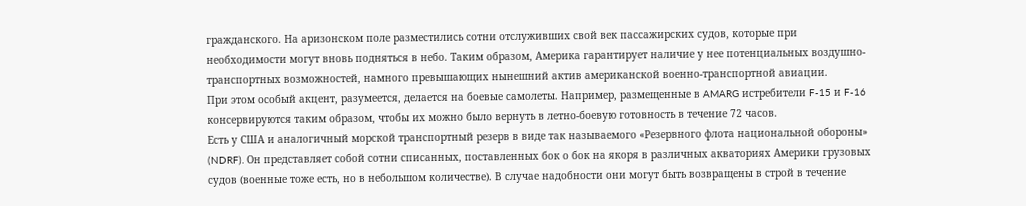гражданского. На аризонском поле разместились сотни отслуживших свой век пассажирских судов, которые при необходимости могут вновь подняться в небо. Таким образом, Америка гарантирует наличие у нее потенциальных воздушно-транспортных возможностей, намного превышающих нынешний актив американской военно-транспортной авиации.
При этом особый акцент, разумеется, делается на боевые самолеты. Например, размещенные в AMARG истребители F-15 и F-16 консервируются таким образом, чтобы их можно было вернуть в летно-боевую готовность в течение 72 часов.
Есть у США и аналогичный морской транспортный резерв в виде так называемого «Резервного флота национальной обороны» (NDRF). Он представляет собой сотни списанных, поставленных бок о бок на якоря в различных акваториях Америки грузовых судов (военные тоже есть, но в небольшом количестве). В случае надобности они могут быть возвращены в строй в течение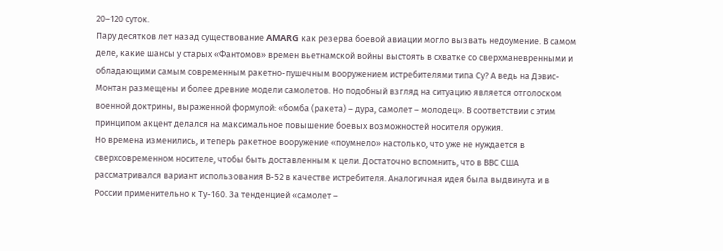20–120 суток.
Пару десятков лет назад существование AMARG как резерва боевой авиации могло вызвать недоумение. В самом деле, какие шансы у старых «Фантомов» времен вьетнамской войны выстоять в схватке со сверхманевренными и обладающими самым современным ракетно-пушечным вооружением истребителями типа Су? А ведь на Дэвис-Монтан размещены и более древние модели самолетов. Но подобный взгляд на ситуацию является отголоском военной доктрины, выраженной формулой: «бомба (ракета) – дура, самолет – молодец». В соответствии с этим принципом акцент делался на максимальное повышение боевых возможностей носителя оружия.
Но времена изменились, и теперь ракетное вооружение «поумнело» настолько, что уже не нуждается в сверхсовременном носителе, чтобы быть доставленным к цели. Достаточно вспомнить, что в ВВС США рассматривался вариант использования В-52 в качестве истребителя. Аналогичная идея была выдвинута и в России применительно к Ту-160. За тенденцией «самолет –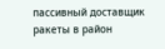пассивный доставщик ракеты в район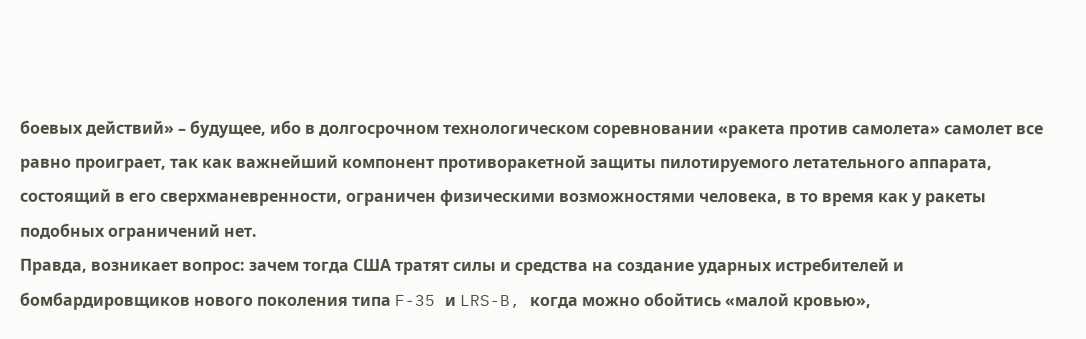боевых действий» – будущее, ибо в долгосрочном технологическом соревновании «ракета против самолета» самолет все равно проиграет, так как важнейший компонент противоракетной защиты пилотируемого летательного аппарата, состоящий в его сверхманевренности, ограничен физическими возможностями человека, в то время как у ракеты подобных ограничений нет.
Правда, возникает вопрос: зачем тогда США тратят силы и средства на создание ударных истребителей и бомбардировщиков нового поколения типа F-35 и LRS-B, когда можно обойтись «малой кровью»,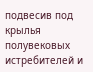подвесив под крылья полувековых истребителей и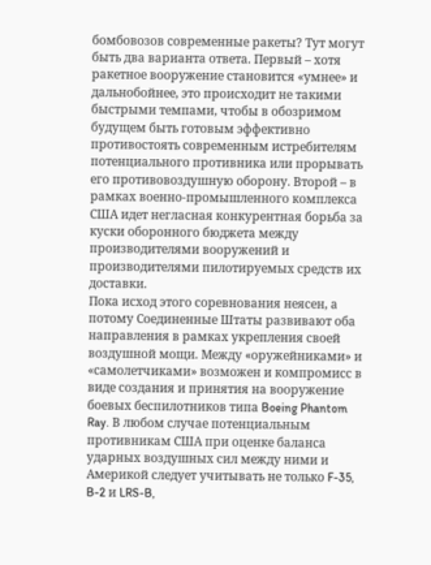бомбовозов современные ракеты? Тут могут быть два варианта ответа. Первый – хотя ракетное вооружение становится «умнее» и дальнобойнее, это происходит не такими быстрыми темпами, чтобы в обозримом будущем быть готовым эффективно противостоять современным истребителям потенциального противника или прорывать его противовоздушную оборону. Второй – в рамках военно-промышленного комплекса США идет негласная конкурентная борьба за куски оборонного бюджета между производителями вооружений и производителями пилотируемых средств их доставки.
Пока исход этого соревнования неясен, а потому Соединенные Штаты развивают оба направления в рамках укрепления своей воздушной мощи. Между «оружейниками» и «самолетчиками» возможен и компромисс в виде создания и принятия на вооружение боевых беспилотников типа Boeing Phantom Ray. В любом случае потенциальным противникам США при оценке баланса ударных воздушных сил между ними и Америкой следует учитывать не только F-35, B-2 и LRS-B,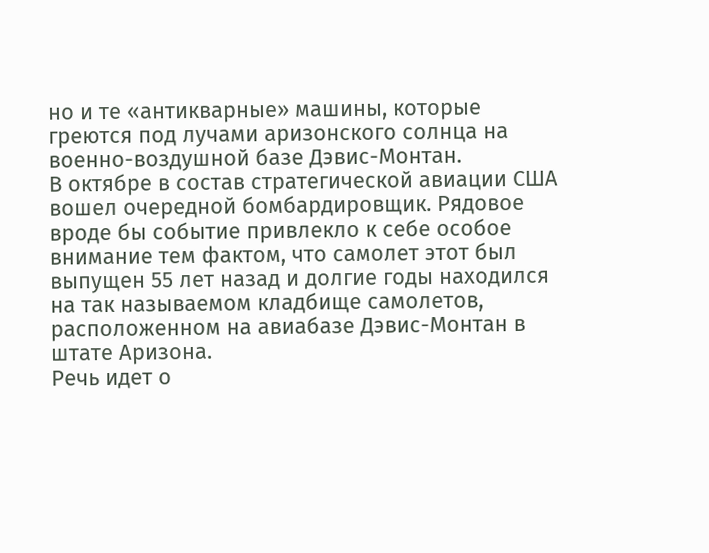но и те «антикварные» машины, которые греются под лучами аризонского солнца на военно-воздушной базе Дэвис-Монтан.
В октябре в состав стратегической авиации США вошел очередной бомбардировщик. Рядовое вроде бы событие привлекло к себе особое внимание тем фактом, что самолет этот был выпущен 55 лет назад и долгие годы находился на так называемом кладбище самолетов, расположенном на авиабазе Дэвис-Монтан в штате Аризона.
Речь идет о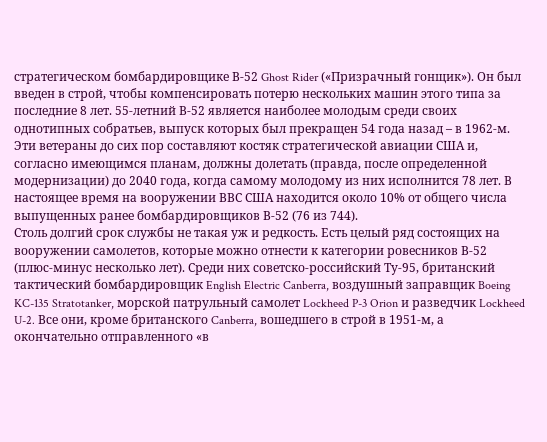стратегическом бомбардировщике В-52 Ghost Rider («Призрачный гонщик»). Он был введен в строй, чтобы компенсировать потерю нескольких машин этого типа за последние 8 лет. 55-летний В-52 является наиболее молодым среди своих однотипных собратьев, выпуск которых был прекращен 54 года назад – в 1962-м. Эти ветераны до сих пор составляют костяк стратегической авиации США и, согласно имеющимся планам, должны долетать (правда, после определенной модернизации) до 2040 года, когда самому молодому из них исполнится 78 лет. В настоящее время на вооружении ВВС США находится около 10% от общего числа выпущенных ранее бомбардировщиков В-52 (76 из 744).
Столь долгий срок службы не такая уж и редкость. Есть целый ряд состоящих на вооружении самолетов, которые можно отнести к категории ровесников В-52 (плюс-минус несколько лет). Среди них советско-российский Ту-95, британский тактический бомбардировщик English Electric Canberra, воздушный заправщик Boeing KC-135 Stratotanker, морской патрульный самолет Lockheed P-3 Orion и разведчик Lockheed U-2. Все они, кроме британского Canberra, вошедшего в строй в 1951-м, а окончательно отправленного «в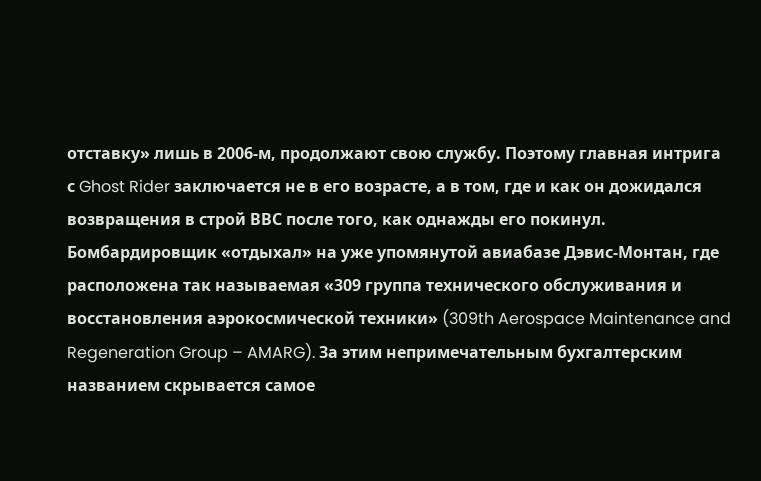отставку» лишь в 2006-м, продолжают свою службу. Поэтому главная интрига с Ghost Rider заключается не в его возрасте, а в том, где и как он дожидался возвращения в строй ВВС после того, как однажды его покинул.
Бомбардировщик «отдыхал» на уже упомянутой авиабазе Дэвис-Монтан, где расположена так называемая «309 группа технического обслуживания и восстановления аэрокосмической техники» (309th Aerospace Maintenance and Regeneration Group – AMARG). За этим непримечательным бухгалтерским названием скрывается самое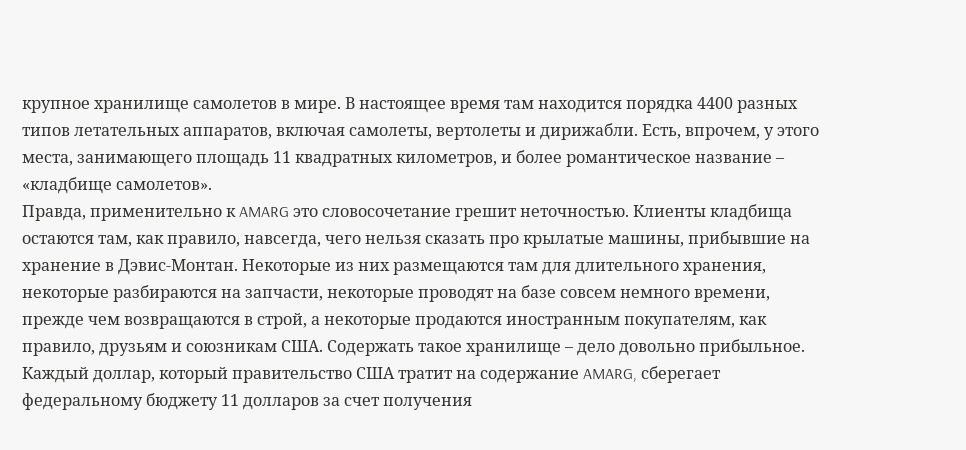крупное хранилище самолетов в мире. В настоящее время там находится порядка 4400 разных типов летательных аппаратов, включая самолеты, вертолеты и дирижабли. Есть, впрочем, у этого места, занимающего площадь 11 квадратных километров, и более романтическое название – «кладбище самолетов».
Правда, применительно к AMARG это словосочетание грешит неточностью. Клиенты кладбища остаются там, как правило, навсегда, чего нельзя сказать про крылатые машины, прибывшие на хранение в Дэвис-Монтан. Некоторые из них размещаются там для длительного хранения, некоторые разбираются на запчасти, некоторые проводят на базе совсем немного времени, прежде чем возвращаются в строй, а некоторые продаются иностранным покупателям, как правило, друзьям и союзникам США. Содержать такое хранилище – дело довольно прибыльное. Каждый доллар, который правительство США тратит на содержание AMARG, сберегает федеральному бюджету 11 долларов за счет получения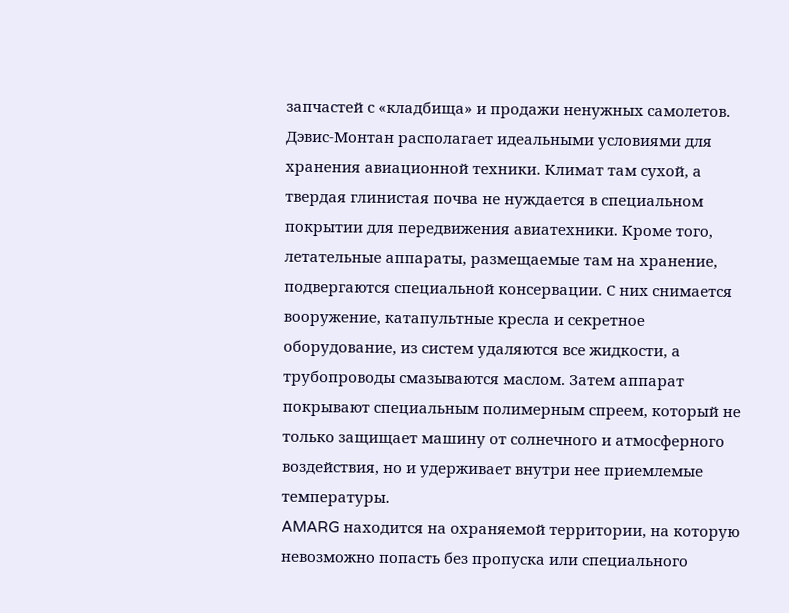запчастей с «кладбища» и продажи ненужных самолетов.
Дэвис-Монтан располагает идеальными условиями для хранения авиационной техники. Климат там сухой, а твердая глинистая почва не нуждается в специальном покрытии для передвижения авиатехники. Кроме того, летательные аппараты, размещаемые там на хранение, подвергаются специальной консервации. С них снимается вооружение, катапультные кресла и секретное оборудование, из систем удаляются все жидкости, а трубопроводы смазываются маслом. Затем аппарат покрывают специальным полимерным спреем, который не только защищает машину от солнечного и атмосферного воздействия, но и удерживает внутри нее приемлемые температуры.
AMARG находится на охраняемой территории, на которую невозможно попасть без пропуска или специального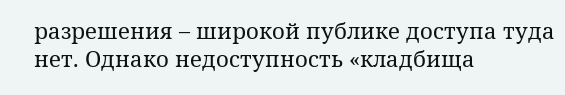разрешения – широкой публике доступа туда нет. Однако недоступность «кладбища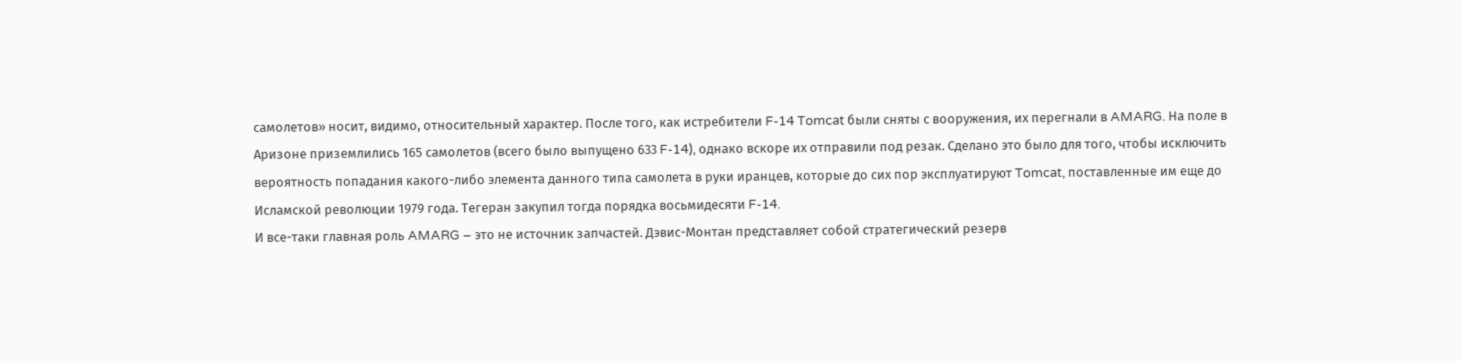самолетов» носит, видимо, относительный характер. После того, как истребители F-14 Tomcat были сняты с вооружения, их перегнали в AMARG. На поле в Аризоне приземлились 165 самолетов (всего было выпущено 633 F-14), однако вскоре их отправили под резак. Сделано это было для того, чтобы исключить вероятность попадания какого-либо элемента данного типа самолета в руки иранцев, которые до сих пор эксплуатируют Tomcat, поставленные им еще до Исламской революции 1979 года. Тегеран закупил тогда порядка восьмидесяти F-14.
И все-таки главная роль AMARG – это не источник запчастей. Дэвис-Монтан представляет собой стратегический резерв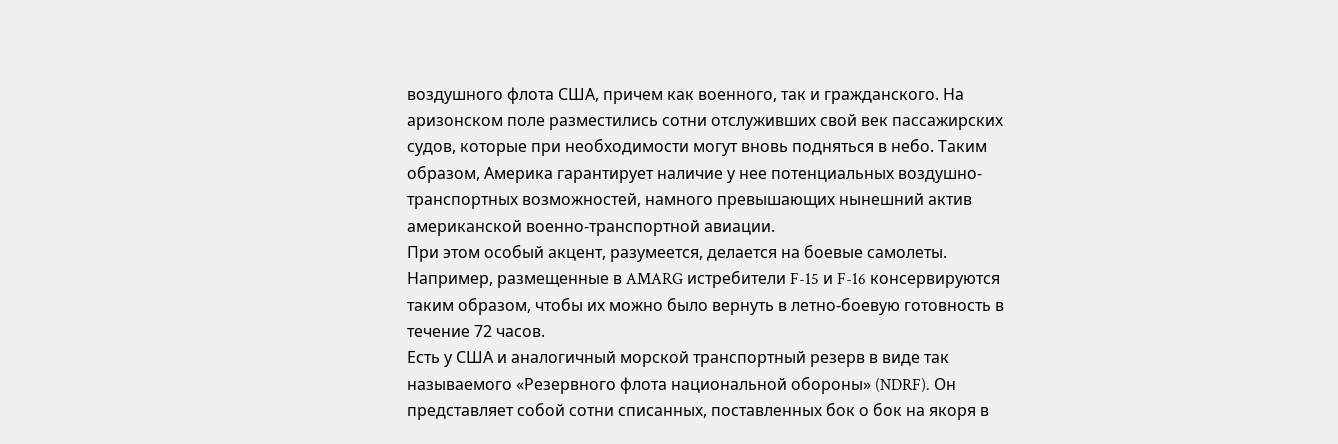воздушного флота США, причем как военного, так и гражданского. На аризонском поле разместились сотни отслуживших свой век пассажирских судов, которые при необходимости могут вновь подняться в небо. Таким образом, Америка гарантирует наличие у нее потенциальных воздушно-транспортных возможностей, намного превышающих нынешний актив американской военно-транспортной авиации.
При этом особый акцент, разумеется, делается на боевые самолеты. Например, размещенные в AMARG истребители F-15 и F-16 консервируются таким образом, чтобы их можно было вернуть в летно-боевую готовность в течение 72 часов.
Есть у США и аналогичный морской транспортный резерв в виде так называемого «Резервного флота национальной обороны» (NDRF). Он представляет собой сотни списанных, поставленных бок о бок на якоря в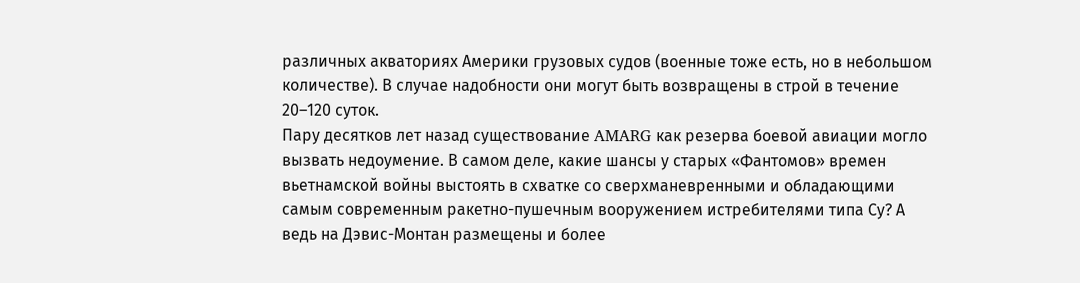различных акваториях Америки грузовых судов (военные тоже есть, но в небольшом количестве). В случае надобности они могут быть возвращены в строй в течение 20–120 суток.
Пару десятков лет назад существование AMARG как резерва боевой авиации могло вызвать недоумение. В самом деле, какие шансы у старых «Фантомов» времен вьетнамской войны выстоять в схватке со сверхманевренными и обладающими самым современным ракетно-пушечным вооружением истребителями типа Су? А ведь на Дэвис-Монтан размещены и более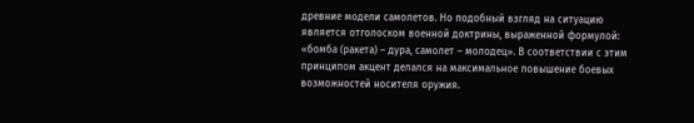древние модели самолетов. Но подобный взгляд на ситуацию является отголоском военной доктрины, выраженной формулой: «бомба (ракета) – дура, самолет – молодец». В соответствии с этим принципом акцент делался на максимальное повышение боевых возможностей носителя оружия.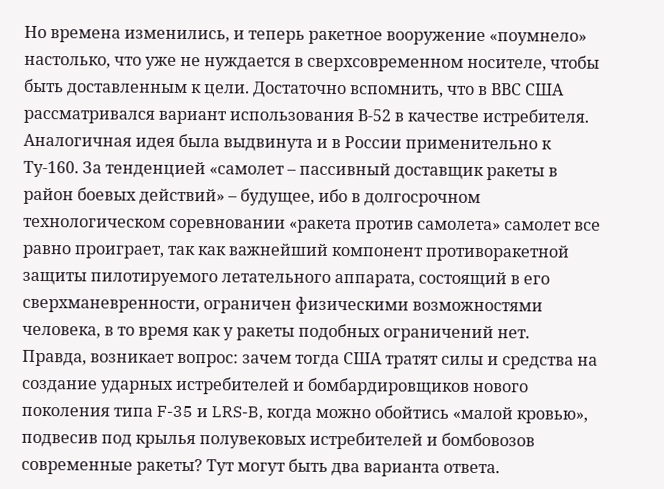Но времена изменились, и теперь ракетное вооружение «поумнело» настолько, что уже не нуждается в сверхсовременном носителе, чтобы быть доставленным к цели. Достаточно вспомнить, что в ВВС США рассматривался вариант использования В-52 в качестве истребителя. Аналогичная идея была выдвинута и в России применительно к Ту-160. За тенденцией «самолет – пассивный доставщик ракеты в район боевых действий» – будущее, ибо в долгосрочном технологическом соревновании «ракета против самолета» самолет все равно проиграет, так как важнейший компонент противоракетной защиты пилотируемого летательного аппарата, состоящий в его сверхманевренности, ограничен физическими возможностями человека, в то время как у ракеты подобных ограничений нет.
Правда, возникает вопрос: зачем тогда США тратят силы и средства на создание ударных истребителей и бомбардировщиков нового поколения типа F-35 и LRS-B, когда можно обойтись «малой кровью», подвесив под крылья полувековых истребителей и бомбовозов современные ракеты? Тут могут быть два варианта ответа.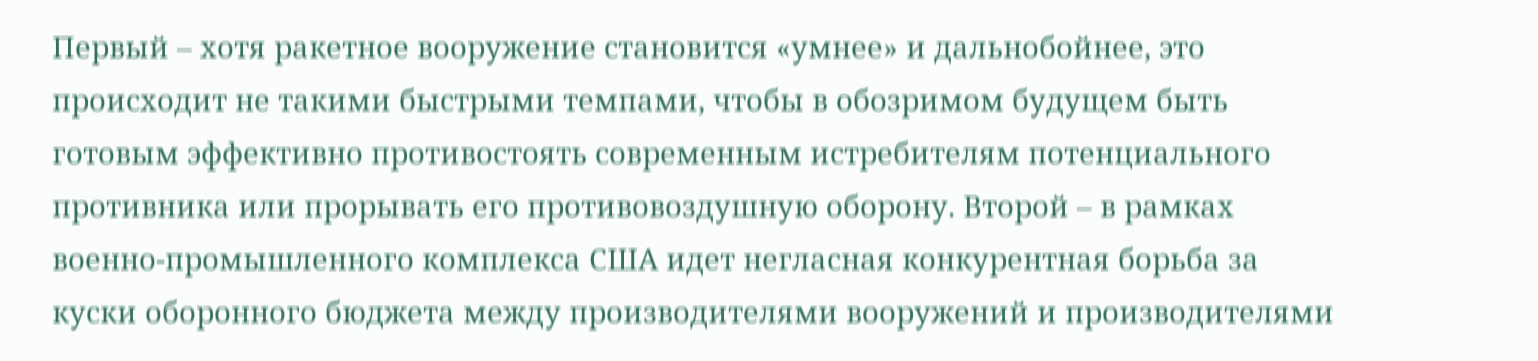Первый – хотя ракетное вооружение становится «умнее» и дальнобойнее, это происходит не такими быстрыми темпами, чтобы в обозримом будущем быть готовым эффективно противостоять современным истребителям потенциального противника или прорывать его противовоздушную оборону. Второй – в рамках военно-промышленного комплекса США идет негласная конкурентная борьба за куски оборонного бюджета между производителями вооружений и производителями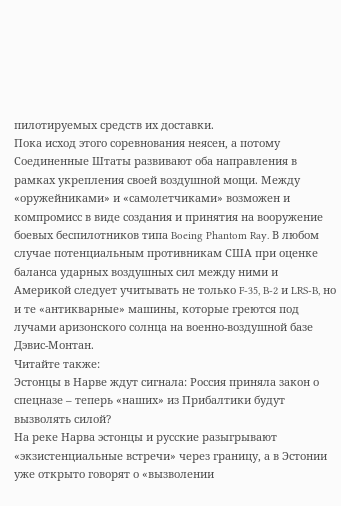пилотируемых средств их доставки.
Пока исход этого соревнования неясен, а потому Соединенные Штаты развивают оба направления в рамках укрепления своей воздушной мощи. Между «оружейниками» и «самолетчиками» возможен и компромисс в виде создания и принятия на вооружение боевых беспилотников типа Boeing Phantom Ray. В любом случае потенциальным противникам США при оценке баланса ударных воздушных сил между ними и Америкой следует учитывать не только F-35, B-2 и LRS-B, но и те «антикварные» машины, которые греются под лучами аризонского солнца на военно-воздушной базе Дэвис-Монтан.
Читайте также:
Эстонцы в Нарве ждут сигнала: Россия приняла закон о спецназе – теперь «наших» из Прибалтики будут вызволять силой?
На реке Нарва эстонцы и русские разыгрывают «экзистенциальные встречи» через границу, а в Эстонии уже открыто говорят о «вызволении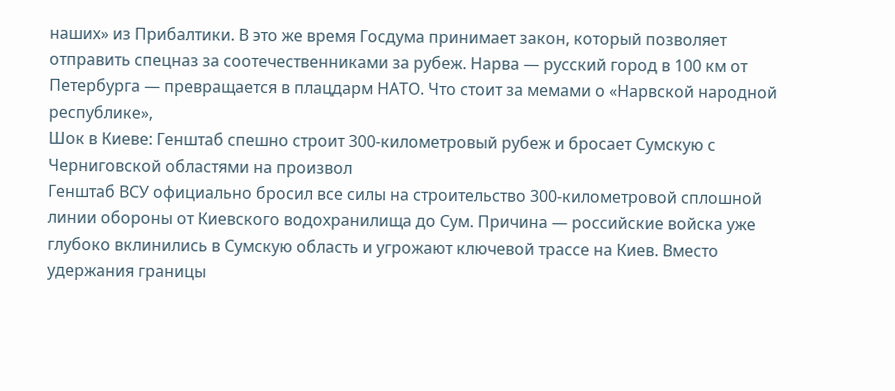наших» из Прибалтики. В это же время Госдума принимает закон, который позволяет отправить спецназ за соотечественниками за рубеж. Нарва — русский город в 100 км от Петербурга — превращается в плацдарм НАТО. Что стоит за мемами о «Нарвской народной республике»,
Шок в Киеве: Генштаб спешно строит 300-километровый рубеж и бросает Сумскую с Черниговской областями на произвол
Генштаб ВСУ официально бросил все силы на строительство 300-километровой сплошной линии обороны от Киевского водохранилища до Сум. Причина — российские войска уже глубоко вклинились в Сумскую область и угрожают ключевой трассе на Киев. Вместо удержания границы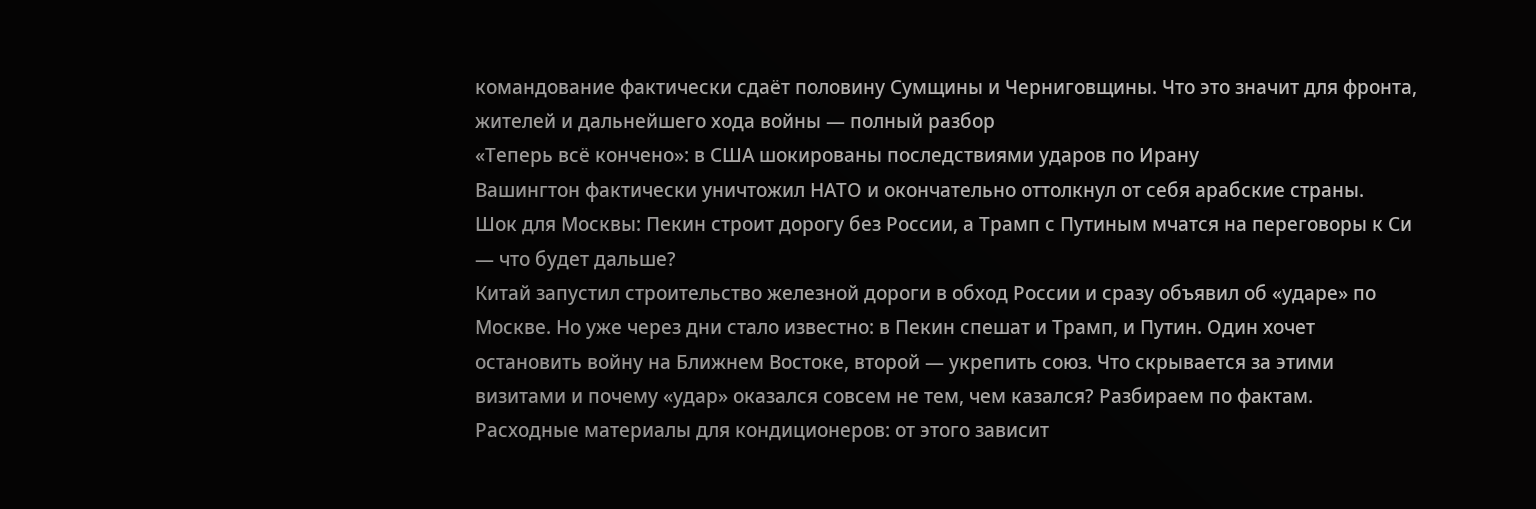командование фактически сдаёт половину Сумщины и Черниговщины. Что это значит для фронта, жителей и дальнейшего хода войны — полный разбор
«Теперь всё кончено»: в США шокированы последствиями ударов по Ирану
Вашингтон фактически уничтожил НАТО и окончательно оттолкнул от себя арабские страны.
Шок для Москвы: Пекин строит дорогу без России, а Трамп с Путиным мчатся на переговоры к Си — что будет дальше?
Китай запустил строительство железной дороги в обход России и сразу объявил об «ударе» по Москве. Но уже через дни стало известно: в Пекин спешат и Трамп, и Путин. Один хочет остановить войну на Ближнем Востоке, второй — укрепить союз. Что скрывается за этими визитами и почему «удар» оказался совсем не тем, чем казался? Разбираем по фактам.
Расходные материалы для кондиционеров: от этого зависит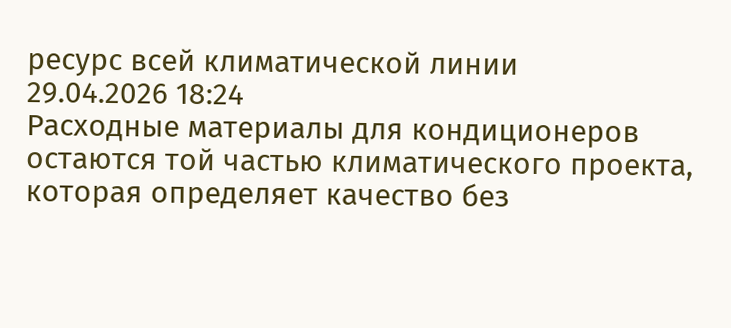ресурс всей климатической линии
29.04.2026 18:24
Расходные материалы для кондиционеров остаются той частью климатического проекта, которая определяет качество без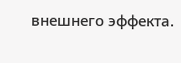внешнего эффекта.